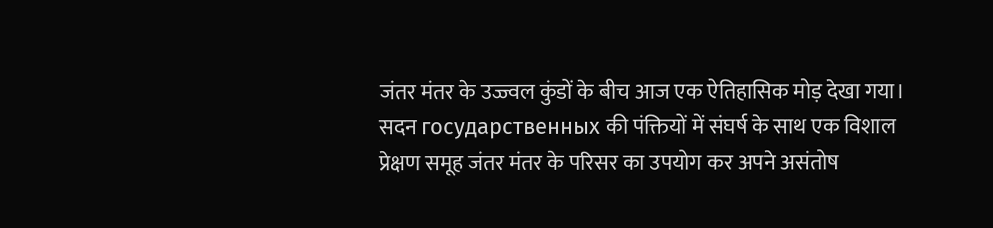जंतर मंतर के उज्ज्वल कुंडों के बीच आज एक ऐतिहासिक मोड़ देखा गया। सदन государственных की पंक्तियों में संघर्ष के साथ एक विशाल प्रेक्षण समूह जंतर मंतर के परिसर का उपयोग कर अपने असंतोष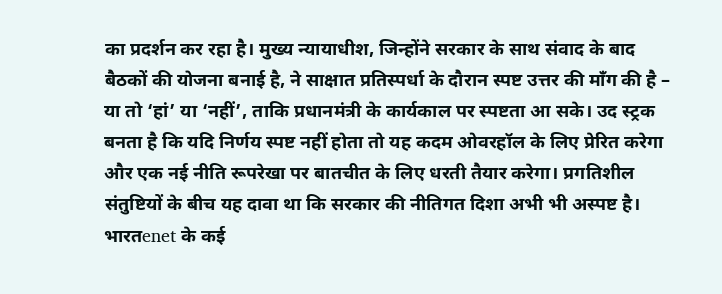का प्रदर्शन कर रहा है। मुख्य न्यायाधीश, जिन्होंने सरकार के साथ संवाद के बाद बैठकों की योजना बनाई है, ने साक्षात प्रतिस्पर्धा के दौरान स्पष्ट उत्तर की माँग की है – या तो ‘हां’ या ‘नहीं’, ताकि प्रधानमंत्री के कार्यकाल पर स्पष्टता आ सके। उद स्ट्रक बनता है कि यदि निर्णय स्पष्ट नहीं होता तो यह कदम ओवरहॉल के लिए प्रेरित करेगा और एक नई नीति रूपरेखा पर बातचीत के लिए धरती तैयार करेगा। प्रगतिशील संतुष्टियों के बीच यह दावा था कि सरकार की नीतिगत दिशा अभी भी अस्पष्ट है। भारतenet के कई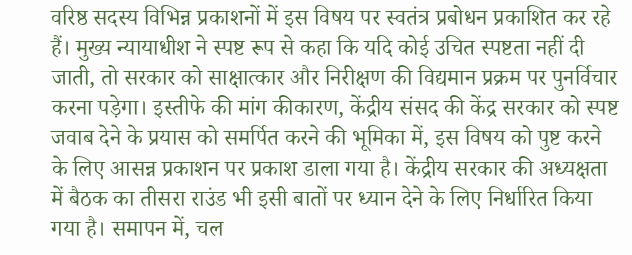वरिष्ठ सदस्य विभिन्न प्रकाशनों में इस विषय पर स्वतंत्र प्रबोधन प्रकाशित कर रहे हैं। मुख्य न्यायाधीश ने स्पष्ट रूप से कहा कि यदि कोई उचित स्पष्टता नहीं दी जाती, तो सरकार को साक्षात्कार और निरीक्षण की विद्यमान प्रक्रम पर पुनर्विचार करना पड़ेगा। इस्तीफे की मांग कीकारण, केंद्रीय संसद की केंद्र सरकार को स्पष्ट जवाब देने के प्रयास को समर्पित करने की भूमिका में, इस विषय को पुष्ट करने के लिए आसन्न प्रकाशन पर प्रकाश डाला गया है। केंद्रीय सरकार की अध्यक्षता में बैठक का तीसरा राउंड भी इसी बातों पर ध्यान देने के लिए निर्धारित किया गया है। समापन में, चल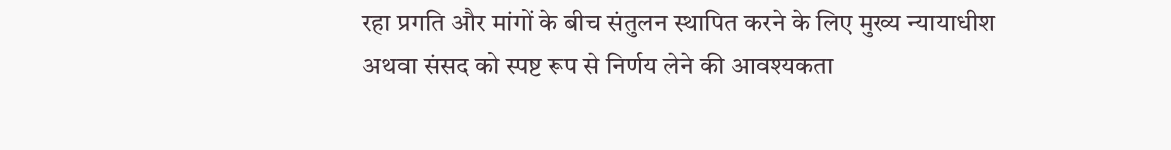रहा प्रगति और मांगों के बीच संतुलन स्थापित करने के लिए मुख्य न्यायाधीश अथवा संसद को स्पष्ट रूप से निर्णय लेने की आवश्यकता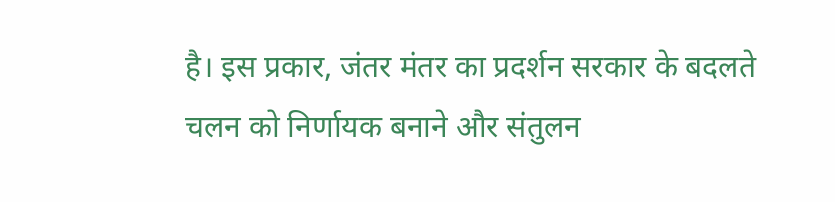है। इस प्रकार, जंतर मंतर का प्रदर्शन सरकार के बदलते चलन को निर्णायक बनाने और संतुलन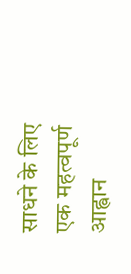साधने के लिए एक महत्वपूर्ण आह्वान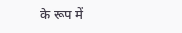के रूप में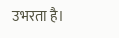उभरता है।